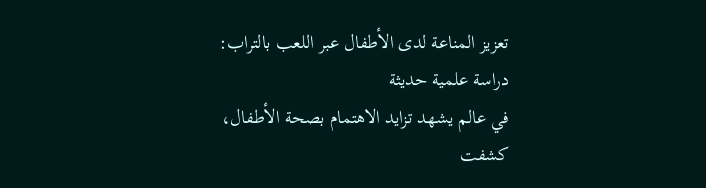تعزيز المناعة لدى الأطفال عبر اللعب بالتراب: دراسة علمية حديثة
في عالم يشهد تزايد الاهتمام بصحة الأطفال، كشفت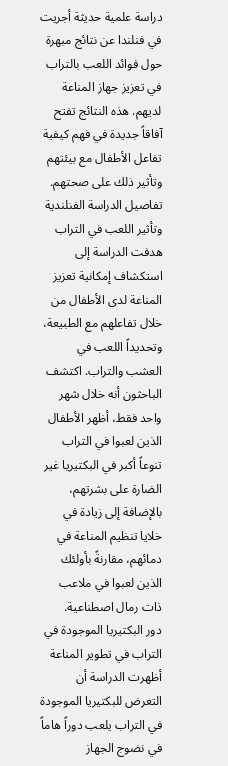دراسة علمية حديثة أجريت في فنلندا عن نتائج مبهرة حول فوائد اللعب بالتراب في تعزيز جهاز المناعة لديهم. هذه النتائج تفتح آفاقاً جديدة في فهم كيفية تفاعل الأطفال مع بيئتهم وتأثير ذلك على صحتهم.
تفاصيل الدراسة الفنلندية وتأثير اللعب في التراب
هدفت الدراسة إلى استكشاف إمكانية تعزيز المناعة لدى الأطفال من خلال تفاعلهم مع الطبيعة، وتحديداً اللعب في العشب والتراب. اكتشف الباحثون أنه خلال شهر واحد فقط، أظهر الأطفال الذين لعبوا في التراب تنوعاً أكبر في البكتيريا غير الضارة على بشرتهم، بالإضافة إلى زيادة في خلايا تنظيم المناعة في دمائهم، مقارنةً بأولئك الذين لعبوا في ملاعب ذات رمال اصطناعية.
دور البكتيريا الموجودة في التراب في تطوير المناعة
أظهرت الدراسة أن التعرض للبكتيريا الموجودة في التراب يلعب دوراً هاماً في نضوج الجهاز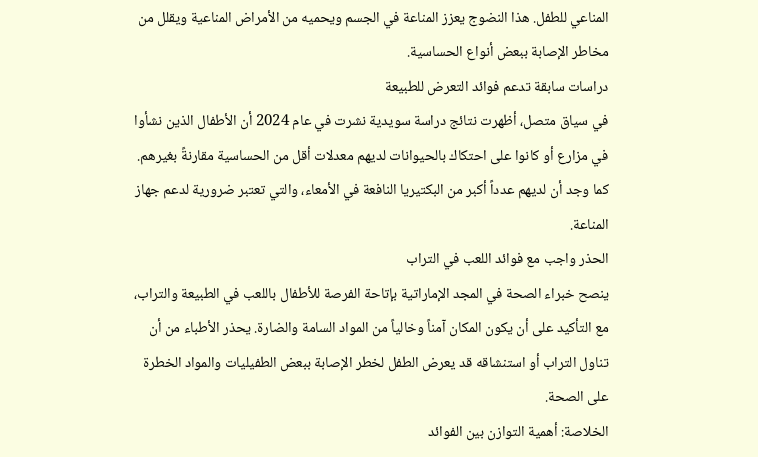المناعي للطفل. هذا النضوج يعزز المناعة في الجسم ويحميه من الأمراض المناعية ويقلل من مخاطر الإصابة ببعض أنواع الحساسية.
دراسات سابقة تدعم فوائد التعرض للطبيعة
في سياق متصل، أظهرت نتائج دراسة سويدية نشرت في عام 2024 أن الأطفال الذين نشأوا في مزارع أو كانوا على احتكاك بالحيوانات لديهم معدلات أقل من الحساسية مقارنةً بغيرهم. كما وجد أن لديهم عدداً أكبر من البكتيريا النافعة في الأمعاء، والتي تعتبر ضرورية لدعم جهاز المناعة.
الحذر واجب مع فوائد اللعب في التراب
ينصح خبراء الصحة في المجد الإماراتية بإتاحة الفرصة للأطفال باللعب في الطبيعة والتراب، مع التأكيد على أن يكون المكان آمناً وخالياً من المواد السامة والضارة. يحذر الأطباء من أن تناول التراب أو استنشاقه قد يعرض الطفل لخطر الإصابة ببعض الطفيليات والمواد الخطرة على الصحة.
الخلاصة: أهمية التوازن بين الفوائد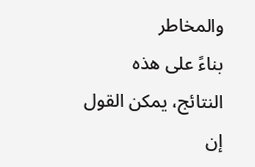والمخاطر
بناءً على هذه النتائج، يمكن القول إن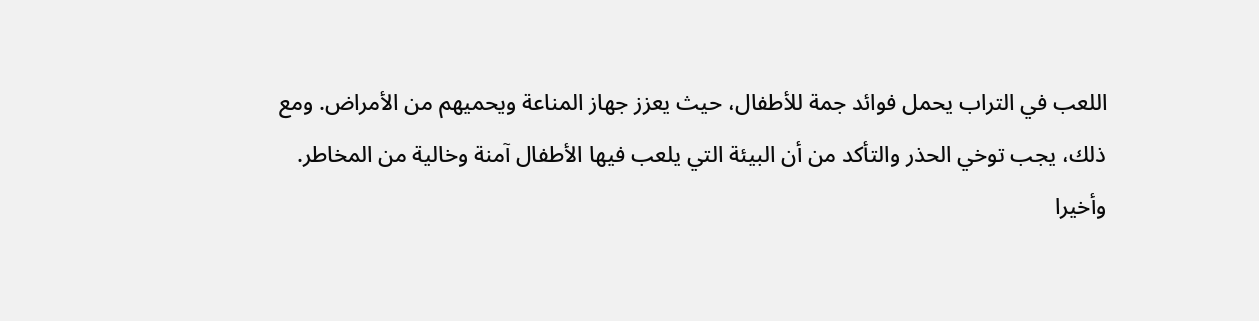اللعب في التراب يحمل فوائد جمة للأطفال، حيث يعزز جهاز المناعة ويحميهم من الأمراض. ومع ذلك، يجب توخي الحذر والتأكد من أن البيئة التي يلعب فيها الأطفال آمنة وخالية من المخاطر.
وأخيرا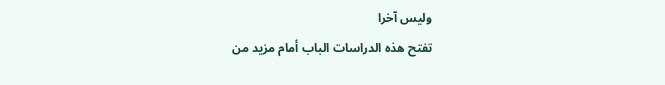وليس آخرا
تفتح هذه الدراسات الباب أمام مزيد من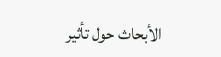الأبحاث حول تأثير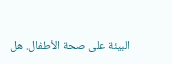البيئة على صحة الأطفال. هل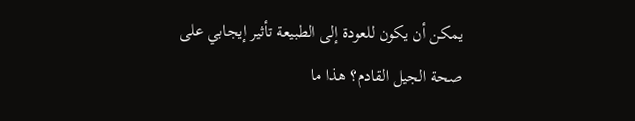يمكن أن يكون للعودة إلى الطبيعة تأثير إيجابي على صحة الجيل القادم؟ هذا ما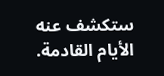ستكشف عنه الأيام القادمة.